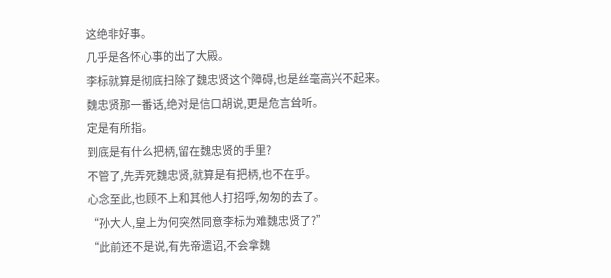这绝非好事。
几乎是各怀心事的出了大殿。
李标就算是彻底扫除了魏忠贤这个障碍,也是丝毫高兴不起来。
魏忠贤那一番话,绝对是信口胡说,更是危言耸听。
定是有所指。
到底是有什么把柄,留在魏忠贤的手里?
不管了,先弄死魏忠贤,就算是有把柄,也不在乎。
心念至此,也顾不上和其他人打招呼,匆匆的去了。
“孙大人,皇上为何突然同意李标为难魏忠贤了?”
“此前还不是说,有先帝遗诏,不会拿魏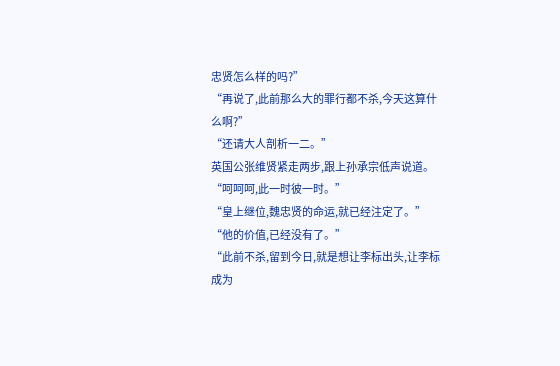忠贤怎么样的吗?”
“再说了,此前那么大的罪行都不杀,今天这算什么啊?”
“还请大人剖析一二。”
英国公张维贤紧走两步,跟上孙承宗低声说道。
“呵呵呵,此一时彼一时。”
“皇上继位,魏忠贤的命运,就已经注定了。”
“他的价值,已经没有了。”
“此前不杀,留到今日,就是想让李标出头,让李标成为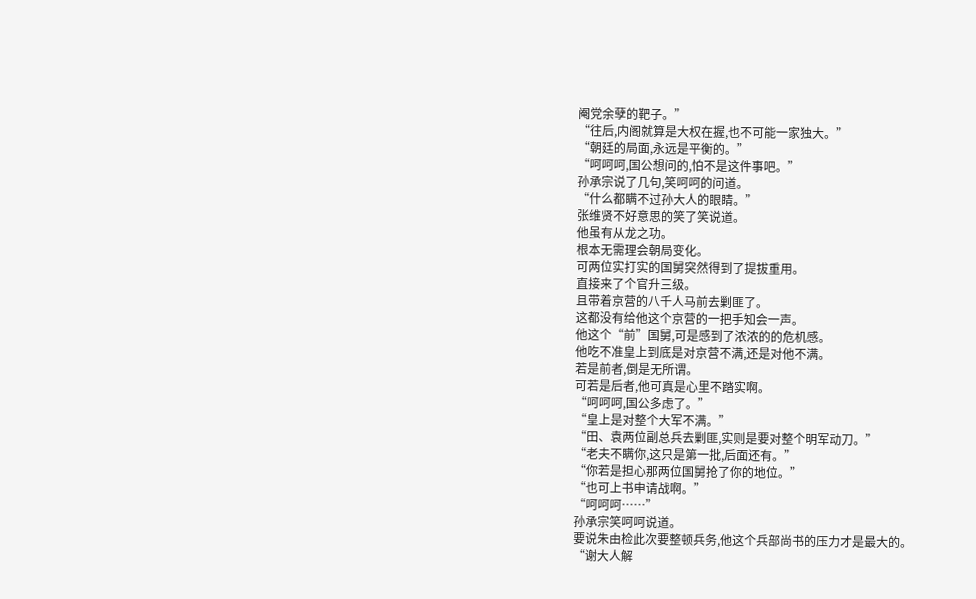阉党余孽的靶子。”
“往后,内阁就算是大权在握,也不可能一家独大。”
“朝廷的局面,永远是平衡的。”
“呵呵呵,国公想问的,怕不是这件事吧。”
孙承宗说了几句,笑呵呵的问道。
“什么都瞒不过孙大人的眼睛。”
张维贤不好意思的笑了笑说道。
他虽有从龙之功。
根本无需理会朝局变化。
可两位实打实的国舅突然得到了提拔重用。
直接来了个官升三级。
且带着京营的八千人马前去剿匪了。
这都没有给他这个京营的一把手知会一声。
他这个“前”国舅,可是感到了浓浓的的危机感。
他吃不准皇上到底是对京营不满,还是对他不满。
若是前者,倒是无所谓。
可若是后者,他可真是心里不踏实啊。
“呵呵呵,国公多虑了。”
“皇上是对整个大军不满。”
“田、袁两位副总兵去剿匪,实则是要对整个明军动刀。”
“老夫不瞒你,这只是第一批,后面还有。”
“你若是担心那两位国舅抢了你的地位。”
“也可上书申请战啊。”
“呵呵呵……”
孙承宗笑呵呵说道。
要说朱由检此次要整顿兵务,他这个兵部尚书的压力才是最大的。
“谢大人解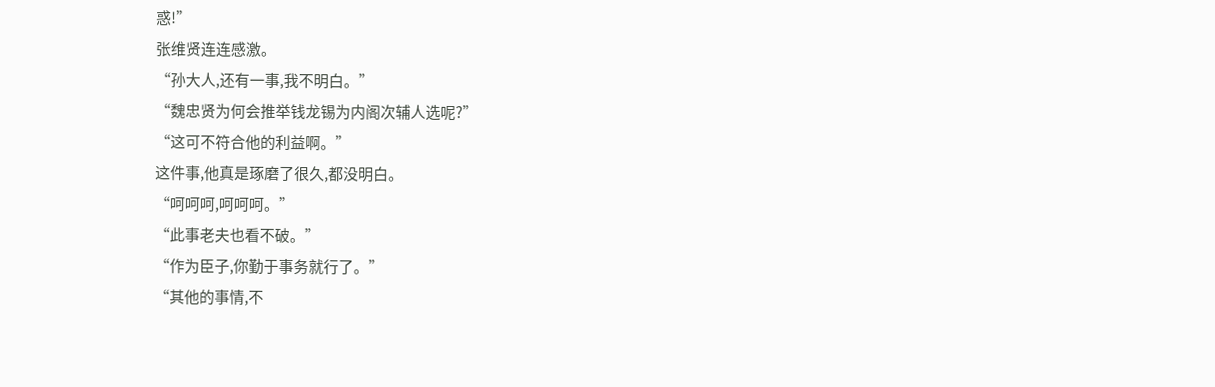惑!”
张维贤连连感激。
“孙大人,还有一事,我不明白。”
“魏忠贤为何会推举钱龙锡为内阁次辅人选呢?”
“这可不符合他的利益啊。”
这件事,他真是琢磨了很久,都没明白。
“呵呵呵,呵呵呵。”
“此事老夫也看不破。”
“作为臣子,你勤于事务就行了。”
“其他的事情,不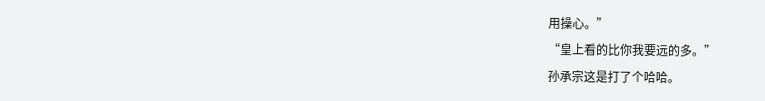用操心。”
“皇上看的比你我要远的多。”
孙承宗这是打了个哈哈。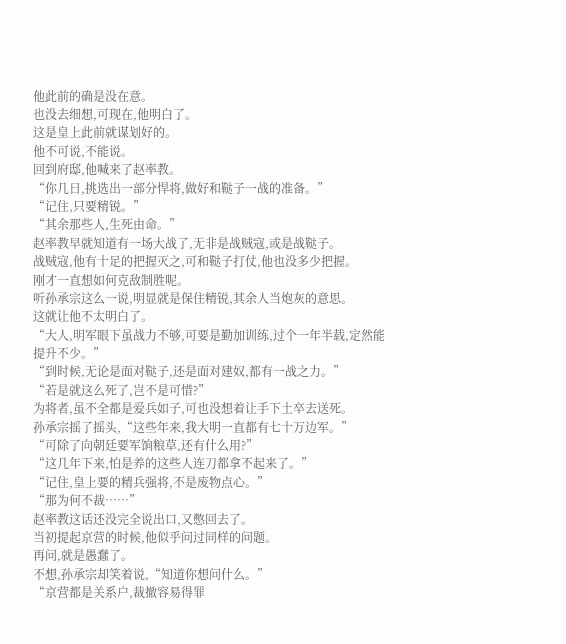他此前的确是没在意。
也没去细想,可现在,他明白了。
这是皇上此前就谋划好的。
他不可说,不能说。
回到府邸,他喊来了赵率教。
“你几日,挑选出一部分悍将,做好和鞑子一战的准备。”
“记住,只要精锐。”
“其余那些人,生死由命。”
赵率教早就知道有一场大战了,无非是战贼寇,或是战鞑子。
战贼寇,他有十足的把握灭之,可和鞑子打仗,他也没多少把握。
刚才一直想如何克敌制胜呢。
听孙承宗这么一说,明显就是保住精锐,其余人当炮灰的意思。
这就让他不太明白了。
“大人,明军眼下虽战力不够,可要是勤加训练,过个一年半载,定然能提升不少。”
“到时候,无论是面对鞑子,还是面对建奴,都有一战之力。”
“若是就这么死了,岂不是可惜?”
为将者,虽不全都是爱兵如子,可也没想着让手下土卒去送死。
孙承宗摇了摇头,“这些年来,我大明一直都有七十万边军。”
“可除了向朝廷要军饷粮草,还有什么用?”
“这几年下来,怕是养的这些人连刀都拿不起来了。”
“记住,皇上要的精兵强将,不是废物点心。”
“那为何不裁……”
赵率教这话还没完全说出口,又憋回去了。
当初提起京营的时候,他似乎问过同样的问题。
再问,就是愚蠢了。
不想,孙承宗却笑着说,“知道你想问什么。”
“京营都是关系户,裁撤容易得罪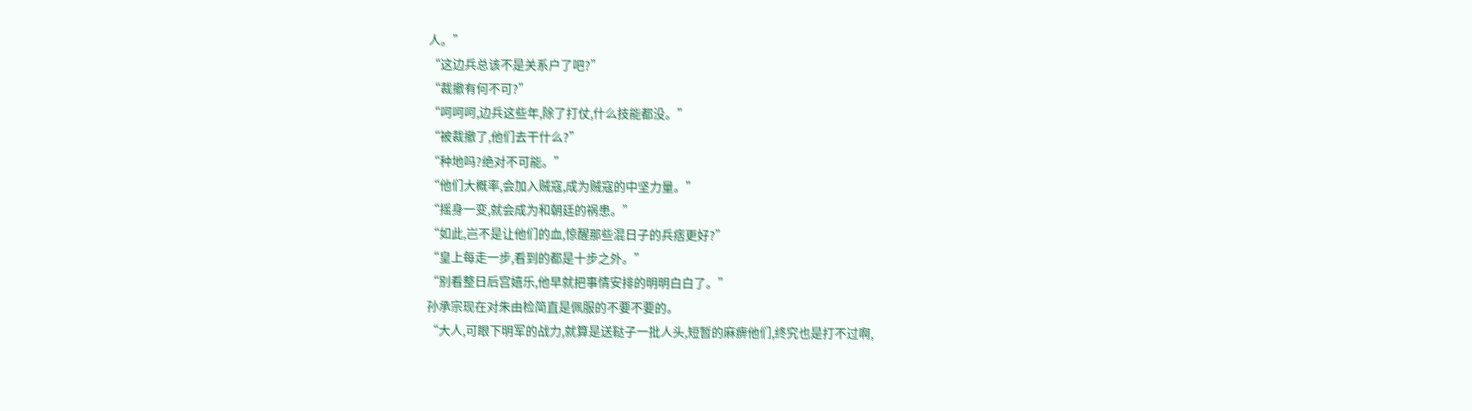人。”
“这边兵总该不是关系户了吧?”
“裁撤有何不可?”
“呵呵呵,边兵这些年,除了打仗,什么技能都没。”
“被裁撤了,他们去干什么?”
“种地吗?绝对不可能。”
“他们大概率,会加入贼寇,成为贼寇的中坚力量。”
“摇身一变,就会成为和朝廷的祸患。”
“如此,岂不是让他们的血,惊醒那些混日子的兵痞更好?”
“皇上每走一步,看到的都是十步之外。”
“别看整日后宫嬉乐,他早就把事情安排的明明白白了。”
孙承宗现在对朱由检简直是佩服的不要不要的。
“大人,可眼下明军的战力,就算是送鞑子一批人头,短暂的麻痹他们,终究也是打不过啊,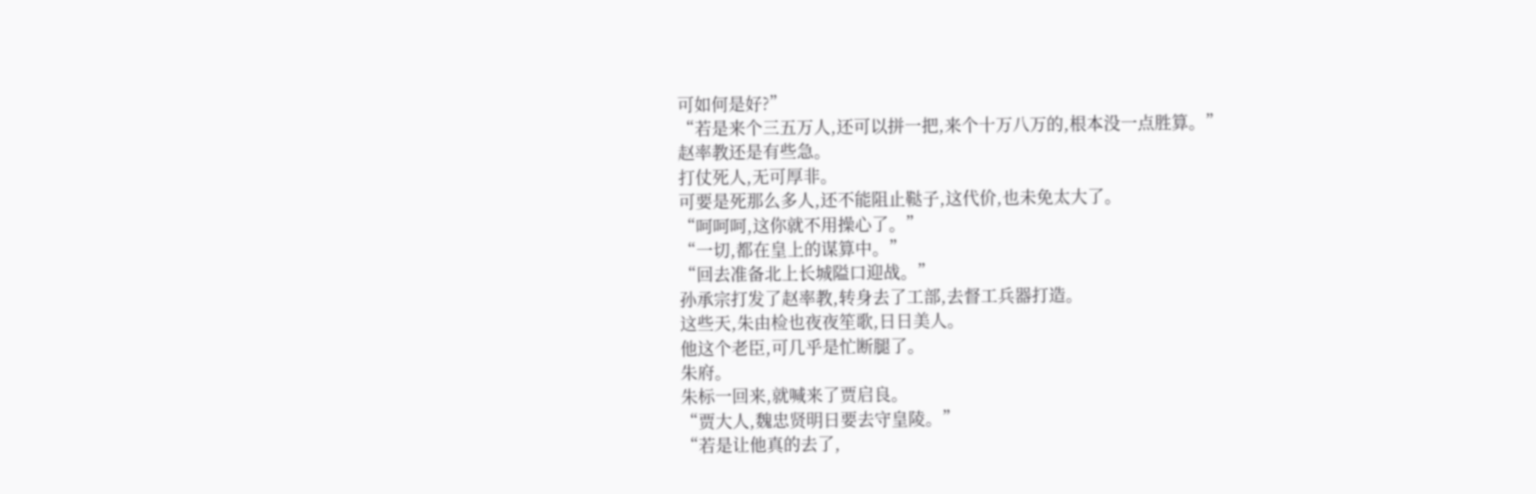可如何是好?”
“若是来个三五万人,还可以拼一把,来个十万八万的,根本没一点胜算。”
赵率教还是有些急。
打仗死人,无可厚非。
可要是死那么多人,还不能阻止鞑子,这代价,也未免太大了。
“呵呵呵,这你就不用操心了。”
“一切,都在皇上的谋算中。”
“回去准备北上长城隘口迎战。”
孙承宗打发了赵率教,转身去了工部,去督工兵器打造。
这些天,朱由检也夜夜笙歌,日日美人。
他这个老臣,可几乎是忙断腿了。
朱府。
朱标一回来,就喊来了贾启良。
“贾大人,魏忠贤明日要去守皇陵。”
“若是让他真的去了,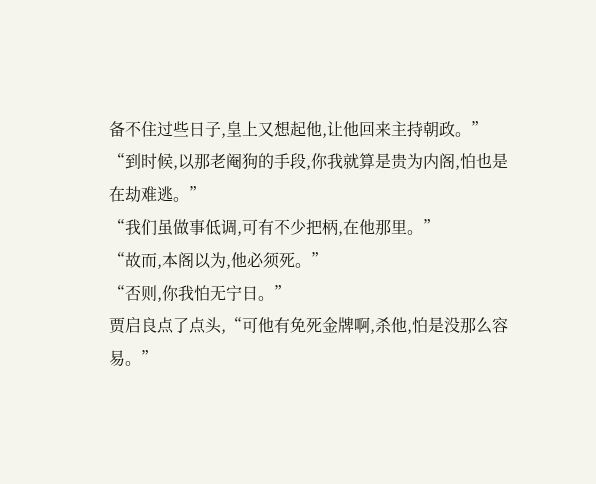备不住过些日子,皇上又想起他,让他回来主持朝政。”
“到时候,以那老阉狗的手段,你我就算是贵为内阁,怕也是在劫难逃。”
“我们虽做事低调,可有不少把柄,在他那里。”
“故而,本阁以为,他必须死。”
“否则,你我怕无宁日。”
贾启良点了点头,“可他有免死金牌啊,杀他,怕是没那么容易。”